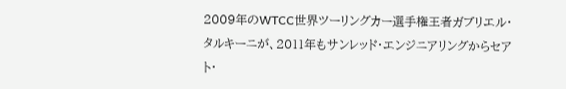2009年のWTCC世界ツーリングカー選手権王者ガブリエル・タルキーニが、2011年もサンレッド・エンジニアリングからセアト・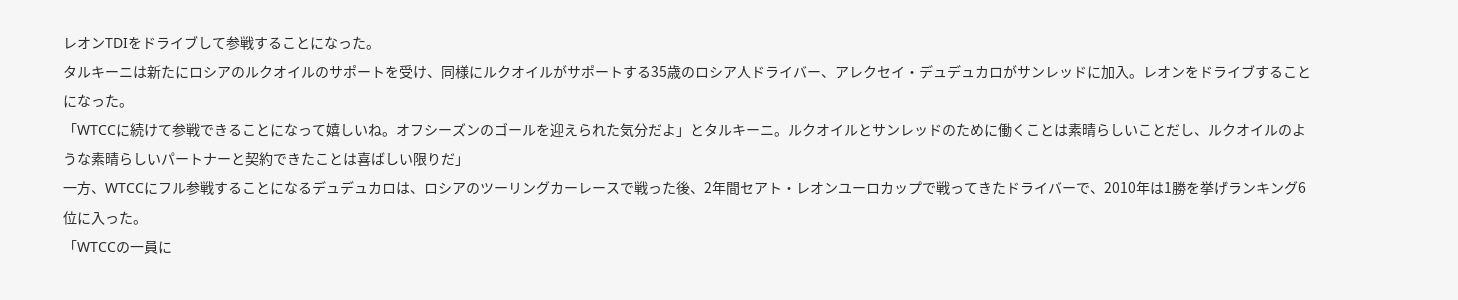レオンTDIをドライブして参戦することになった。
タルキーニは新たにロシアのルクオイルのサポートを受け、同様にルクオイルがサポートする35歳のロシア人ドライバー、アレクセイ・デュデュカロがサンレッドに加入。レオンをドライブすることになった。
「WTCCに続けて参戦できることになって嬉しいね。オフシーズンのゴールを迎えられた気分だよ」とタルキーニ。ルクオイルとサンレッドのために働くことは素晴らしいことだし、ルクオイルのような素晴らしいパートナーと契約できたことは喜ばしい限りだ」
一方、WTCCにフル参戦することになるデュデュカロは、ロシアのツーリングカーレースで戦った後、2年間セアト・レオンユーロカップで戦ってきたドライバーで、2010年は1勝を挙げランキング6位に入った。
「WTCCの一員に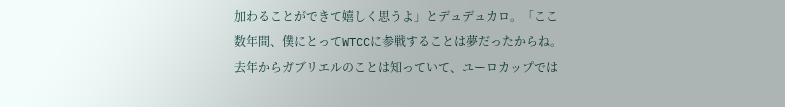加わることができて嬉しく思うよ」とデュデュカロ。「ここ数年間、僕にとってWTCCに参戦することは夢だったからね。去年からガブリエルのことは知っていて、ユーロカップでは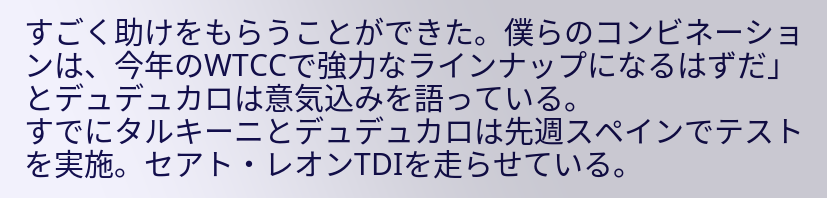すごく助けをもらうことができた。僕らのコンビネーションは、今年のWTCCで強力なラインナップになるはずだ」とデュデュカロは意気込みを語っている。
すでにタルキーニとデュデュカロは先週スペインでテストを実施。セアト・レオンTDIを走らせている。